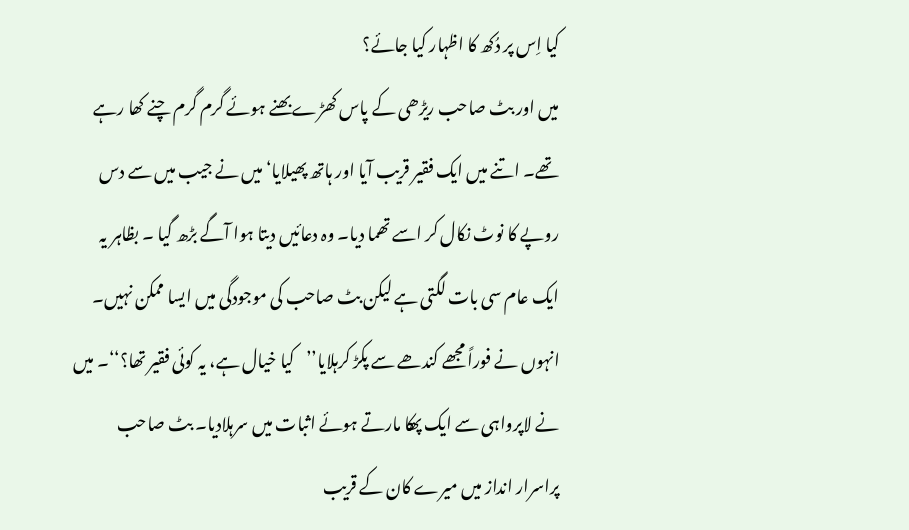کیا اِس پر دُکھ کا اظہار کیا جائے؟
میں اور بٹ صاحب ریڑھی کے پاس کھڑے بھنے ہوئے گرم گرم چنے کھا رہے تھے۔ اتنے میں ایک فقیر قریب آیا اور ہاتھ پھیلایا‘ میں نے جیب میں سے دس روپے کا نوٹ نکال کر اسے تھما دیا۔ وہ دعائیں دیتا ہوا آگے بڑھ گیا ۔ بظاہر یہ ایک عام سی بات لگتی ہے لیکن بٹ صاحب کی موجودگی میں ایسا ممکن نہیں۔ انہوں نے فوراً مجھے کندھے سے پکڑ کرہلایا’’کیا خیال ہے، یہ کوئی فقیر تھا؟‘‘۔ میں نے لاپرواہی سے ایک پھکا مارتے ہوئے اثبات میں سرہلادیا۔ بٹ صاحب پراسرار انداز میں میرے کان کے قریب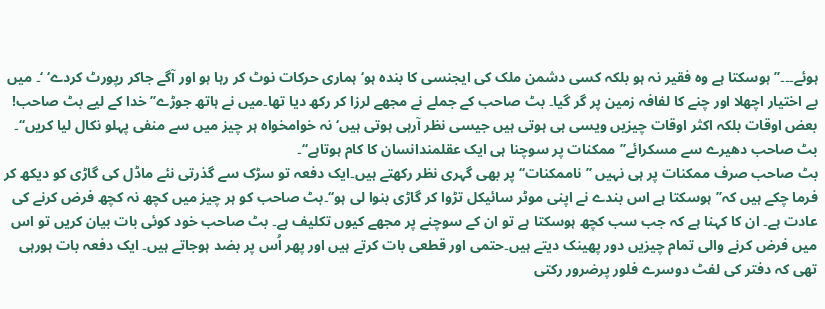ہوئے۔۔۔’’ہوسکتا ہے وہ فقیر نہ ہو بلکہ کسی دشمن ملک کی ایجنسی کا بندہ ہو‘ ہماری حرکات نوٹ کر رہا ہو اور آگے جاکر رپورٹ کردے‘ ‘۔ میں بے اختیار اچھلا اور چنے کا لفافہ زمین پر گر گیا۔ بٹ صاحب کے جملے نے مجھے لرزا کر رکھ دیا تھا۔میں نے ہاتھ جوڑے’’خدا کے لیے بٹ صاحب! بعض اوقات بلکہ اکثر اوقات چیزیں ویسی ہی ہوتی ہیں جیسی نظر آرہی ہوتی ہیں‘ نہ خوامخواہ ہر چیز میں سے منفی پہلو نکال لیا کریں‘‘۔ بٹ صاحب دھیرے سے مسکرائے’’ممکنات پر سوچنا ہی ایک عقلمندانسان کا کام ہوتاہے‘‘۔
بٹ صاحب صرف ممکنات پر ہی نہیں ’’ناممکنات‘‘ پر بھی گہری نظر رکھتے ہیں۔ایک دفعہ تو سڑک سے گذرتی نئے ماڈل کی گاڑی کو دیکھ کر فرما چکے ہیں کہ’’ہوسکتا ہے اس بندے نے اپنی موٹر سائیکل تڑوا کر گاڑی بنوا لی ہو‘‘۔بٹ صاحب کو ہر چیز میں کچھ نہ کچھ فرض کرنے کی عادت ہے۔ ان کا کہنا ہے کہ جب سب کچھ ہوسکتا ہے تو ان کے سوچنے پر مجھے کیوں تکلیف ہے۔ بٹ صاحب خود کوئی بات بیان کریں تو اس میں فرض کرنے والی تمام چیزیں دور پھینک دیتے ہیں۔حتمی اور قطعی بات کرتے ہیں اور پھر اُس پر بضد ہوجاتے ہیں۔ ایک دفعہ بات ہورہی تھی کہ دفتر کی لفٹ دوسرے فلور پرضرور رکتی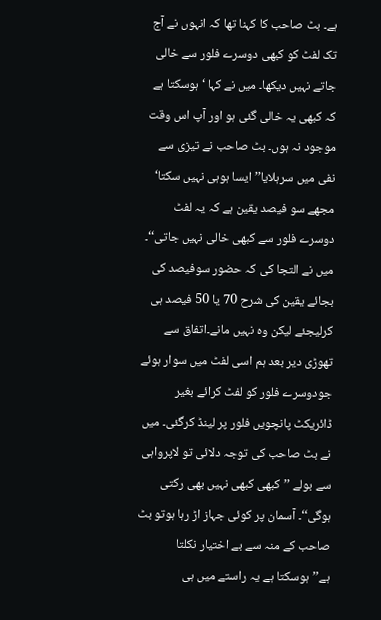ہے۔ بٹ صاحب کا کہنا تھا کہ انہوں نے آج تک لفٹ کو کبھی دوسرے فلور سے خالی جاتے نہیں دیکھا۔ میں نے کہا ‘ ہوسکتا ہے کہ کبھی یہ خالی گئی ہو اور آپ اس وقت موجود نہ ہوں۔ بٹ صاحب نے تیزی سے نفی میں سرہلایا’’ایسا ہوہی نہیں سکتا‘ مجھے سو فیصد یقین ہے کہ یہ لفٹ دوسرے فلور سے کبھی خالی نہیں جاتی‘‘۔ میں نے التجا کی کہ حضور سوفیصد کی بجائے یقین کی شرح 70 یا 50 فیصد ہی کرلیجئے لیکن وہ نہیں مانے۔اتفاق سے تھوڑی دیر بعد ہم اسی لفٹ میں سوار ہوئے جودوسرے فلور کو لفٹ کرائے بغیر ڈائریکٹ پانچویں فلور پر لینڈ کرگئی۔ میں نے بٹ صاحب کی توجہ دلائی تو لاپرواہی سے بولے ’’کبھی کبھی نہیں بھی رکتی ہوگی‘‘۔ آسمان پر کوئی جہاز اڑ رہا ہوتو بٹ صاحب کے منہ سے بے اختیار نکلتا ہے’’ہوسکتا ہے یہ راستے میں ہی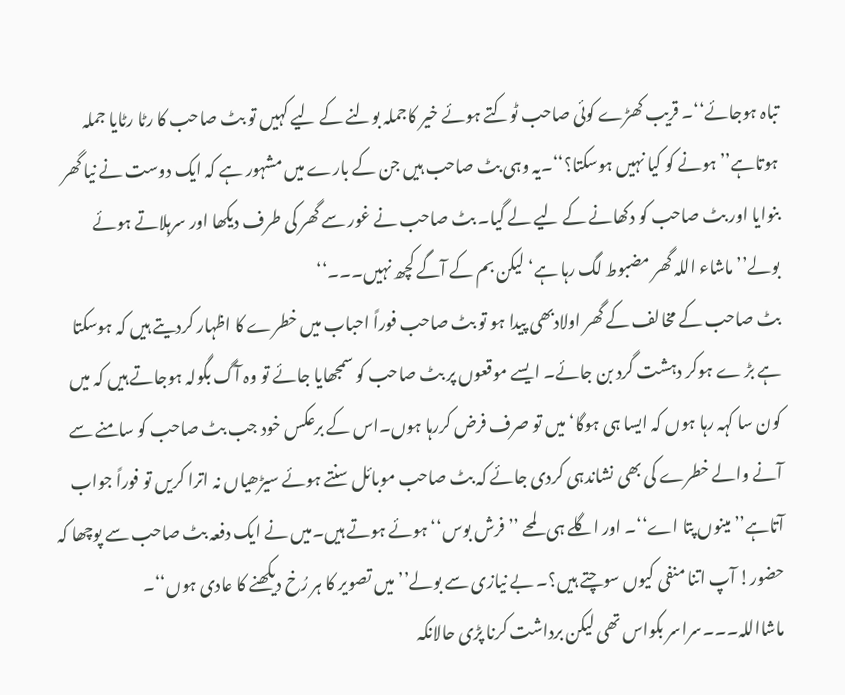تباہ ہوجائے‘‘۔ قریب کھڑے کوئی صاحب ٹوکتے ہوئے خیر کاجملہ بولنے کے لیے کہیں تو بٹ صاحب کا رٹا رٹایا جملہ ہوتاہے’’ہونے کو کیا نہیں ہوسکتا؟‘‘۔یہ وہی بٹ صاحب ہیں جن کے بارے میں مشہور ہے کہ ایک دوست نے نیا گھر بنوایا اور بٹ صاحب کو دکھانے کے لیے لے گیا۔ بٹ صاحب نے غور سے گھر کی طرف دیکھا اور سرہلاتے ہوئے بولے’’ماشاء اللہ گھر مضبوط لگ رہا ہے‘ لیکن بم کے آگے کچھ نہیں۔۔۔‘‘
بٹ صاحب کے مخالف کے گھر اولادبھی پیدا ہو تو بٹ صاحب فوراً احباب میں خطرے کا اظہار کردیتے ہیں کہ ہوسکتا ہے بڑ ے ہوکر دہشت گرد بن جائے۔ ایسے موقعوں پر بٹ صاحب کو سمجھایا جائے تو وہ آگ بگولہ ہوجاتے ہیں کہ میں کون سا کہہ رہا ہوں کہ ایسا ہی ہوگا‘ میں تو صرف فرض کررہا ہوں۔اس کے برعکس خود جب بٹ صاحب کو سامنے سے آنے والے خطرے کی بھی نشاندہی کردی جائے کہ بٹ صاحب موبائل سنتے ہوئے سیڑھیاں نہ اترا کریں تو فوراً جواب آتاہے’’مینوں پتا اے‘‘۔ اور اگلے ہی لمحے ’’فرش بوس‘‘ ہوئے ہوتے ہیں۔میں نے ایک دفعہ بٹ صاحب سے پوچھا کہ حضور! آپ اتنا منفی کیوں سوچتے ہیں؟۔ بے نیازی سے بولے’’میں تصویر کا ہر رُخ دیکھنے کا عادی ہوں‘‘۔ ماشااللہ۔۔۔سراسر بکواس تھی لیکن برداشت کرنا پڑی حالانکہ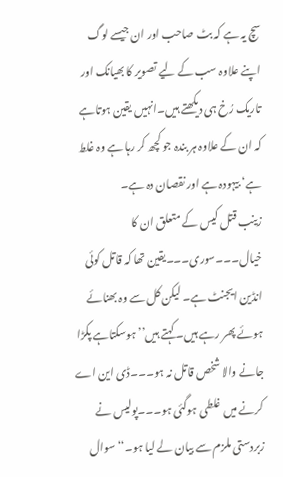سچ یہ ہے کہ بٹ صاحب اور ان جیسے لوگ اپنے علاوہ سب کے لیے تصویر کا بھیانک اور تاریک رُخ ہی دیکھتے ہیں۔انہیں یقین ہوتاہے کہ ان کے علاوہ ہر بندہ جو کچھ کر رہا ہے وہ غلط ہے‘ بیہودہ ہے اور نقصان دہ ہے۔
زینب قتل کیس کے متعلق ان کا خیال۔۔۔سوری۔۔۔یقین تھا کہ قاتل کوئی انڈین ایجنٹ ہے۔ لیکن کل سے وہ بھنائے ہوئے پھر رہے ہیں۔ کہتے ہیں’’ہوسکتاہے پکڑا جانے والا شخص قاتل نہ ہو۔۔۔ڈی این اے کرنے میں غلطی ہوگئی ہو۔۔۔پولیس نے زبردستی ملزم سے بیان لے لیا ہو۔‘‘ سوال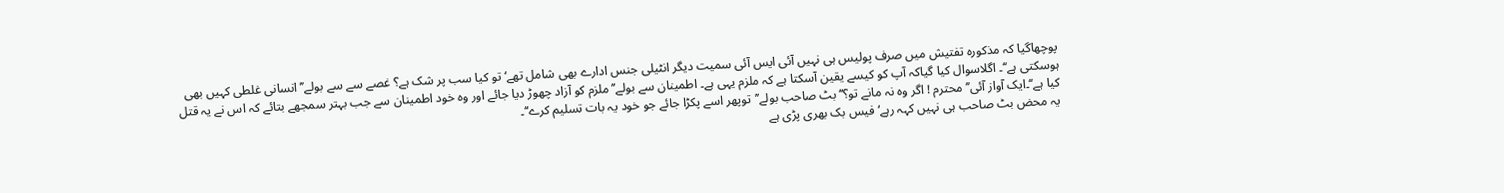پوچھاگیا کہ مذکورہ تفتیش میں صرف پولیس ہی نہیں آئی ایس آئی سمیت دیگر انٹیلی جنس ادارے بھی شامل تھے‘ تو کیا سب پر شک ہے؟ غصے سے سے بولے’’انسانی غلطی کہیں بھی ہوسکتی ہے‘‘۔ اگلاسوال کیا گیاکہ آپ کو کیسے یقین آسکتا ہے کہ ملزم یہی ہے۔ اطمینان سے بولے’’ملزم کو آزاد چھوڑ دیا جائے اور وہ خود اطمینان سے جب بہتر سمجھے بتائے کہ اس نے یہ قتل کیا ہے‘‘۔ایک آواز آئی’’محترم ! اگر وہ نہ مانے تو؟‘‘بٹ صاحب بولے’’توپھر اسے پکڑا جائے جو خود یہ بات تسلیم کرے‘‘۔
یہ محض بٹ صاحب ہی نہیں کہہ رہے‘ فیس بک بھری پڑی ہے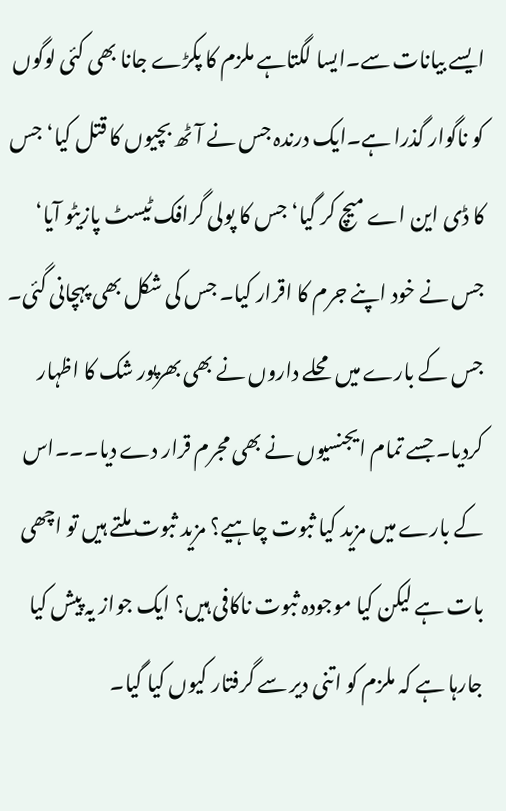ایسے بیانات سے۔ایسا لگتاہے ملزم کا پکڑے جانا بھی کئی لوگوں کو ناگوار گذرا ہے۔ایک درندہ جس نے آٹھ بچیوں کا قتل کیا‘ جس کا ڈی این اے میچ کر گیا‘ جس کا پولی گرافک ٹیسٹ پازیٹو آیا‘ جس نے خود اپنے جرم کا اقرار کیا۔ جس کی شکل بھی پہچانی گئی۔ جس کے بارے میں محلے داروں نے بھی بھرپور شک کا اظہار کردیا۔ جسے تمام ایجنسیوں نے بھی مجرم قرار دے دیا۔۔۔اس کے بارے میں مزید کیا ثبوت چاہیے؟ مزید ثبوت ملتے ہیں تو اچھی بات ہے لیکن کیا موجودہ ثبوت ناکافی ہیں؟ ایک جواز یہ پیش کیا جارہا ہے کہ ملزم کو اتنی دیر سے گرفتار کیوں کیا گیا۔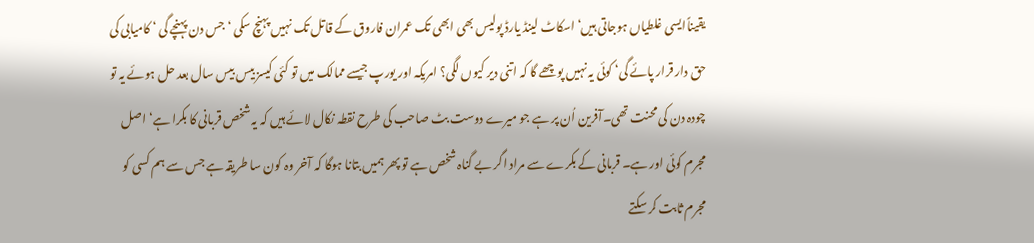یقیناًایسی غلطیاں ہوجاتی ہیں‘ اسکاٹ لینڈ یارڈ پولیس بھی ابھی تک عمران فاروق کے قاتل تک نہیں پہنچ سکی ‘ جس دن پہنچے گی ‘ کامیابی کی حق دار قرار پائے گی‘ کوئی یہ نہیں پوچھے گا کہ اتنی دیر کیوں لگی؟ امریکہ اور یورپ جیسے ممالک میں تو کئی کیسز بیس بیس سال بعد حل ہوئے یہ تو چودہ دن کی محنت تھی۔آفرین اُن پر ہے جو میرے دوست بٹ صاحب کی طرح نقطہ نکال لائے ہیں کہ یہ شخص قربانی کا بکرا ہے‘ اصل مجرم کوئی اور ہے۔ قربانی کے بکرے سے مراد اگر بے گناہ شخص ہے تو پھر ہمیں بتانا ہوگا کہ آخر وہ کون سا طریقہ ہے جس سے ہم کسی کو مجرم ثابت کر سکتے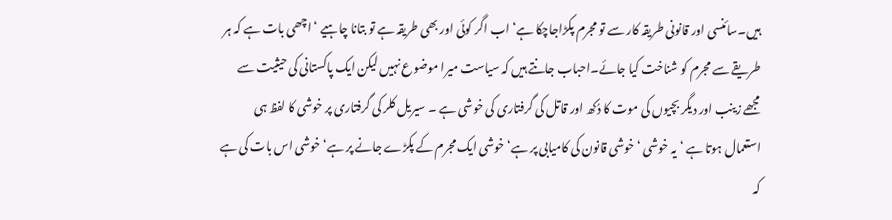ہیں۔سائنسی اور قانونی طریقہ کار سے تو مجرم پکڑاجاچکا ہے‘ اب اگر کوئی اور بھی طریقہ ہے تو بتانا چاہیے ‘ اچھی بات ہے کہ ہر طریقے سے مجرم کو شناخت کیا جائے۔احباب جانتے ہیں کہ سیاست میرا موضوع نہیں لیکن ایک پاکستانی کی حیثیت سے مجھے زینب اور دیگر بچیوں کی موت کا دُکھ اور قاتل کی گرفتاری کی خوشی ہے ۔ سیریل کلر کی گرفتاری پر خوشی کا لفظ ہی استعمال ہوتا ہے ‘ یہ خوشی ‘ خوشی قانون کی کامیابی پر ہے‘ خوشی ایک مجرم کے پکڑے جانے پر ہے‘ خوشی اس بات کی ہے کہ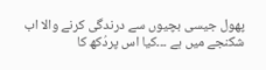پھول جیسی بچیوں سے درندگی کرنے والا اب شکنجے میں ہے ۔۔۔کیا اس پردُکھ کا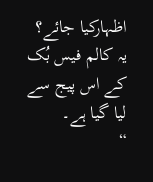اظہارکیا جائے؟
یہ کالم فیس بُک کے اس پیج سے لیا گیا ہے۔
“